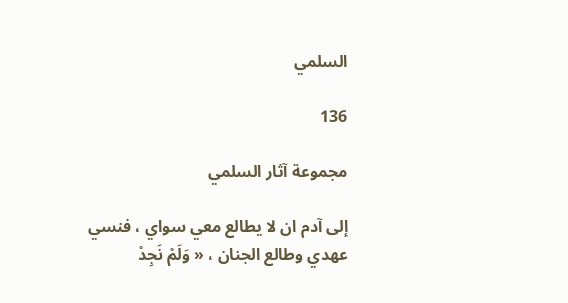السلمي

136

مجموعة آثار السلمي

إلى آدم ان لا يطالع معي سواي ، فنسي عهدي وطالع الجنان ، « وَلَمْ نَجِدْ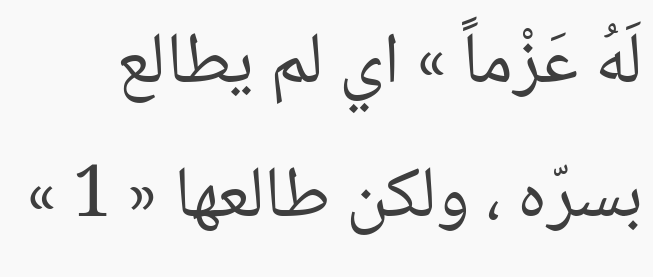لَهُ عَزْماً » اي لم يطالع بسرّه ، ولكن طالعها « 1 »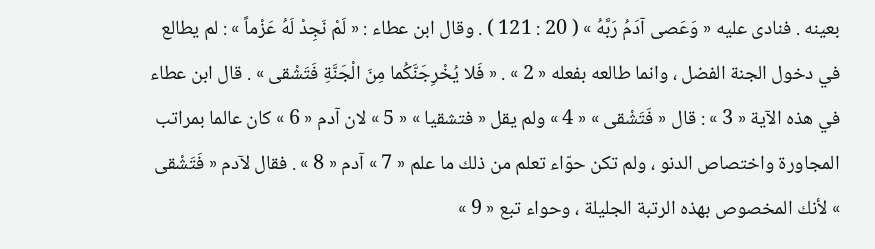بعينه . فنادى عليه « وَعَصى آدَمُ رَبَّهُ » ( 20 : 121 ) . وقال ابن عطاء : « لَمْ نَجِدْ لَهُ عَزْماً » : لم يطالع في دخول الجنة الفضل ، وانما طالعه بفعله « 2 » . « فَلا يُخْرِجَنَّكُما مِنَ الْجَنَّةِ فَتَشْقى » . قال ابن عطاء في هذه الآية « 3 » : قال « فَتَشْقى » « 4 » ولم يقل « فتشقيا » « 5 » لان آدم « 6 » كان عالما بمراتب المجاورة واختصاص الدنو ، ولم تكن حوّاء تعلم من ذلك ما علم « 7 » آدم « 8 » . فقال لآدم « فَتَشْقى » لأنك المخصوص بهذه الرتبة الجليلة ، وحواء تبع « 9 »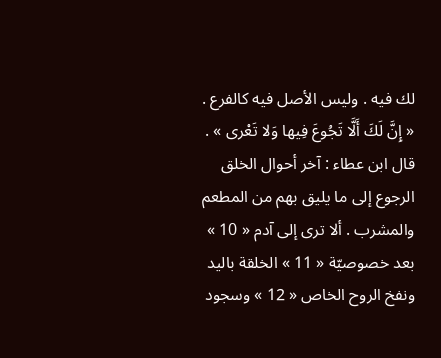لك فيه . وليس الأصل فيه كالفرع . « إِنَّ لَكَ أَلَّا تَجُوعَ فِيها وَلا تَعْرى » . قال ابن عطاء : آخر أحوال الخلق الرجوع إلى ما يليق بهم من المطعم والمشرب . ألا ترى إلى آدم « 10 » بعد خصوصيّة « 11 » الخلقة باليد ونفخ الروح الخاص « 12 » وسجود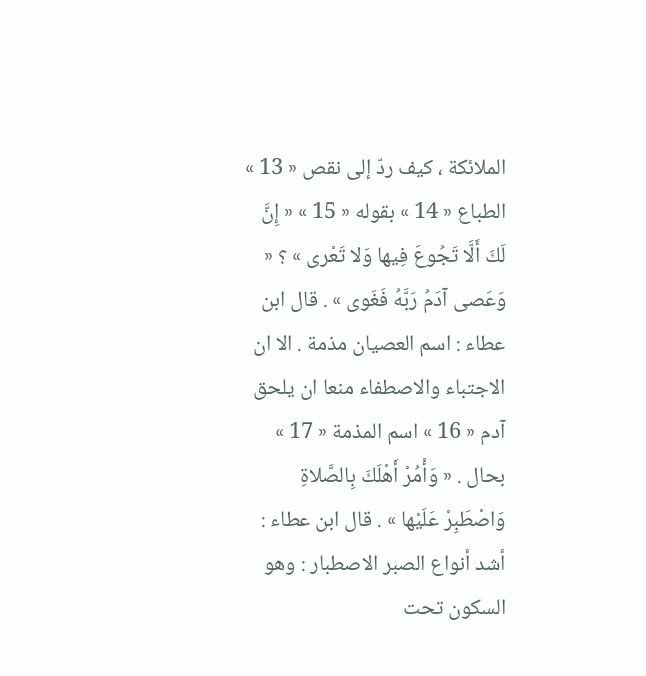الملائكة ، كيف ردّ إلى نقص « 13 » الطباع « 14 » بقوله « 15 » « إِنَّ لَكَ أَلَّا تَجُوعَ فِيها وَلا تَعْرى » ؟ « وَعَصى آدَمُ رَبَّهُ فَغَوى » . قال ابن عطاء : اسم العصيان مذمة . الا ان الاجتباء والاصطفاء منعا ان يلحق آدم « 16 » اسم المذمة « 17 » بحال . « وَأْمُرْ أَهْلَكَ بِالصَّلاةِ وَاصْطَبِرْ عَلَيْها » . قال ابن عطاء : أشد أنواع الصبر الاصطبار : وهو السكون تحت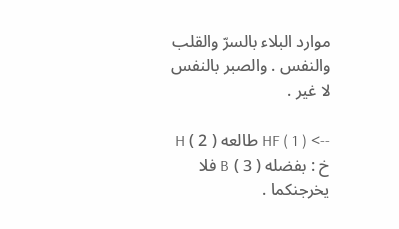موارد البلاء بالسرّ والقلب والنفس . والصبر بالنفس لا غير .

--> ( 1 ) HF طالعه ( 2 ) H خ : بفضله ( 3 ) B فلا يخرجنكما .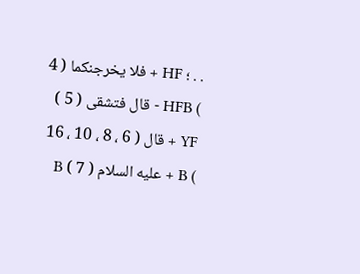. . ؛ HF + فلا يخرجنكما ( 4 ) HFB - قال فتشقى ( 5 ) YF + قال ( 6 ، 8 ، 10 ، 16 ) B + عليه السلام ( 7 ) B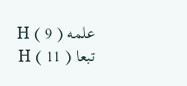علمه ( 9 ) H تبعا ( 11 ) H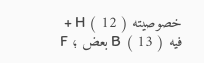خصوصيته ( 12 ) H + فيه ( 13 ) B بعض ؛ F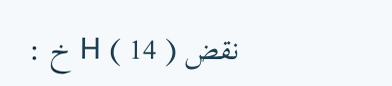نقض ( 14 ) H خ :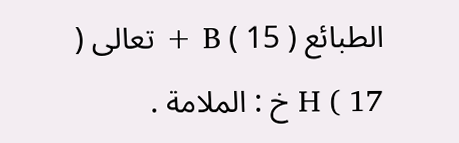الطبائع ( 15 ) B + تعالى ( 17 ) H خ : الملامة .